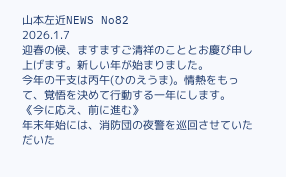山本左近NEWS No82
2026.1.7
迎春の候、ますますご清祥のこととお慶び申し上げます。新しい年が始まりました。
今年の干支は丙午(ひのえうま)。情熱をもって、覚悟を決めて行動する一年にします。
《今に応え、前に進む》
年末年始には、消防団の夜警を巡回させていただいた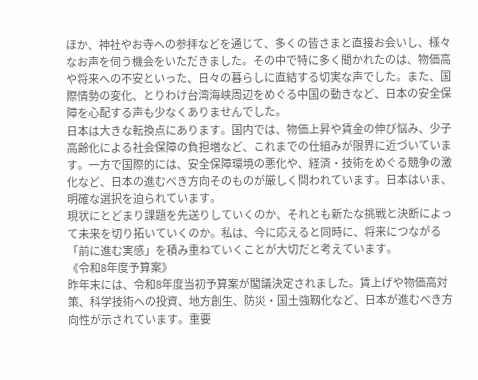ほか、神社やお寺への参拝などを通じて、多くの皆さまと直接お会いし、様々なお声を伺う機会をいただきました。その中で特に多く聞かれたのは、物価高や将来への不安といった、日々の暮らしに直結する切実な声でした。また、国際情勢の変化、とりわけ台湾海峡周辺をめぐる中国の動きなど、日本の安全保障を心配する声も少なくありませんでした。
日本は大きな転換点にあります。国内では、物価上昇や賃金の伸び悩み、少子高齢化による社会保障の負担増など、これまでの仕組みが限界に近づいています。一方で国際的には、安全保障環境の悪化や、経済・技術をめぐる競争の激化など、日本の進むべき方向そのものが厳しく問われています。日本はいま、明確な選択を迫られています。
現状にとどまり課題を先送りしていくのか、それとも新たな挑戦と決断によって未来を切り拓いていくのか。私は、今に応えると同時に、将来につながる「前に進む実感」を積み重ねていくことが大切だと考えています。
《令和8年度予算案》
昨年末には、令和8年度当初予算案が閣議決定されました。賃上げや物価高対策、科学技術への投資、地方創生、防災・国土強靱化など、日本が進むべき方向性が示されています。重要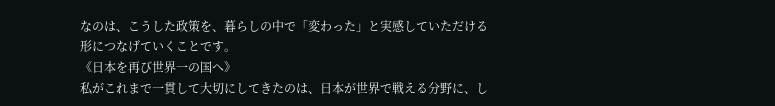なのは、こうした政策を、暮らしの中で「変わった」と実感していただける形につなげていくことです。
《日本を再び世界一の国へ》
私がこれまで一貫して大切にしてきたのは、日本が世界で戦える分野に、し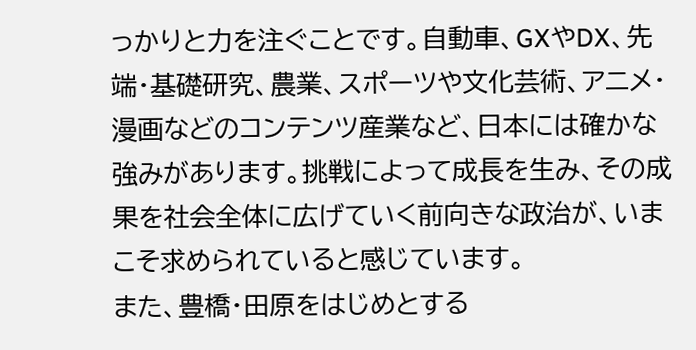っかりと力を注ぐことです。自動車、GXやDX、先端・基礎研究、農業、スポーツや文化芸術、アニメ・漫画などのコンテンツ産業など、日本には確かな強みがあります。挑戦によって成長を生み、その成果を社会全体に広げていく前向きな政治が、いまこそ求められていると感じています。
また、豊橋・田原をはじめとする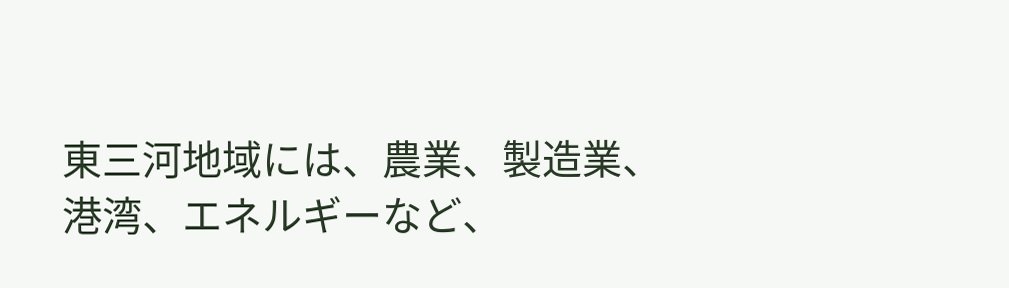東三河地域には、農業、製造業、港湾、エネルギーなど、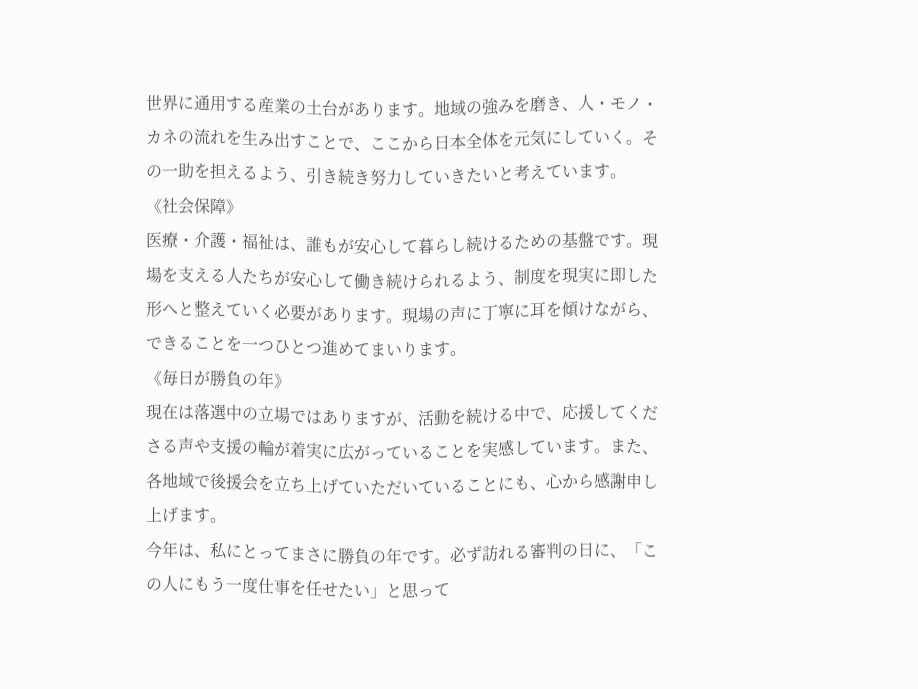世界に通用する産業の土台があります。地域の強みを磨き、人・モノ・カネの流れを生み出すことで、ここから日本全体を元気にしていく。その一助を担えるよう、引き続き努力していきたいと考えています。
《社会保障》
医療・介護・福祉は、誰もが安心して暮らし続けるための基盤です。現場を支える人たちが安心して働き続けられるよう、制度を現実に即した形へと整えていく必要があります。現場の声に丁寧に耳を傾けながら、できることを一つひとつ進めてまいります。
《毎日が勝負の年》
現在は落選中の立場ではありますが、活動を続ける中で、応援してくださる声や支援の輪が着実に広がっていることを実感しています。また、各地域で後援会を立ち上げていただいていることにも、心から感謝申し上げます。
今年は、私にとってまさに勝負の年です。必ず訪れる審判の日に、「この人にもう一度仕事を任せたい」と思って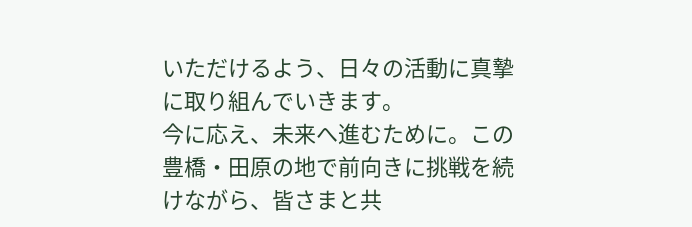いただけるよう、日々の活動に真摯に取り組んでいきます。
今に応え、未来へ進むために。この豊橋・田原の地で前向きに挑戦を続けながら、皆さまと共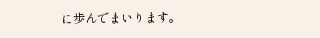に歩んでまいります。